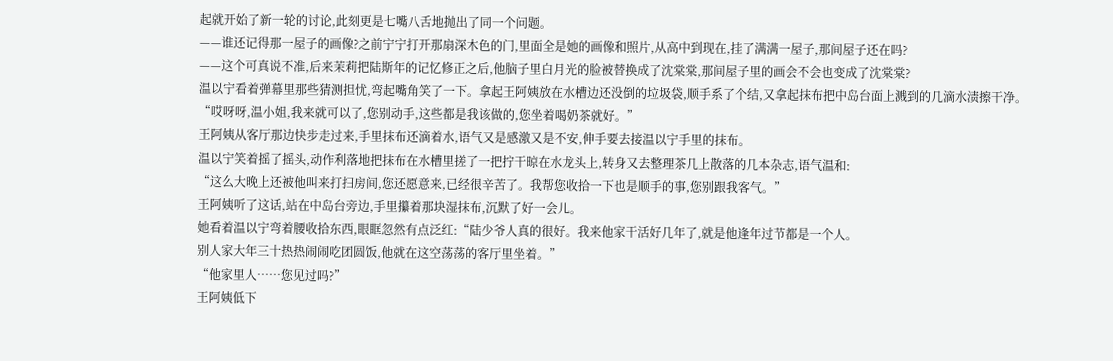起就开始了新一轮的讨论,此刻更是七嘴八舌地抛出了同一个问题。
——谁还记得那一屋子的画像?之前宁宁打开那扇深木色的门,里面全是她的画像和照片,从高中到现在,挂了满满一屋子,那间屋子还在吗?
——这个可真说不准,后来茉莉把陆斯年的记忆修正之后,他脑子里白月光的脸被替换成了沈棠棠,那间屋子里的画会不会也变成了沈棠棠?
温以宁看着弹幕里那些猜测担忧,弯起嘴角笑了一下。拿起王阿姨放在水槽边还没倒的垃圾袋,顺手系了个结,又拿起抹布把中岛台面上溅到的几滴水渍擦干净。
“哎呀呀,温小姐,我来就可以了,您别动手,这些都是我该做的,您坐着喝奶茶就好。”
王阿姨从客厅那边快步走过来,手里抹布还滴着水,语气又是感激又是不安,伸手要去接温以宁手里的抹布。
温以宁笑着摇了摇头,动作利落地把抹布在水槽里搓了一把拧干晾在水龙头上,转身又去整理茶几上散落的几本杂志,语气温和:
“这么大晚上还被他叫来打扫房间,您还愿意来,已经很辛苦了。我帮您收拾一下也是顺手的事,您别跟我客气。”
王阿姨听了这话,站在中岛台旁边,手里攥着那块湿抹布,沉默了好一会儿。
她看着温以宁弯着腰收拾东西,眼眶忽然有点泛红:“陆少爷人真的很好。我来他家干活好几年了,就是他逢年过节都是一个人。
别人家大年三十热热闹闹吃团圆饭,他就在这空荡荡的客厅里坐着。”
“他家里人……您见过吗?”
王阿姨低下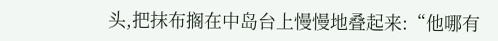头,把抹布搁在中岛台上慢慢地叠起来:“他哪有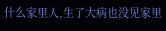什么家里人,生了大病也没见家里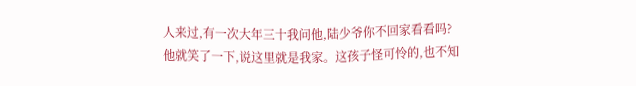人来过,有一次大年三十我问他,陆少爷你不回家看看吗?
他就笑了一下,说这里就是我家。这孩子怪可怜的,也不知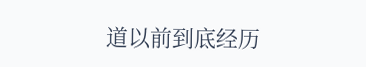道以前到底经历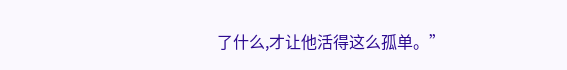了什么,才让他活得这么孤单。”